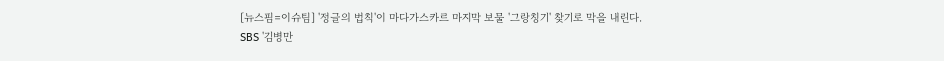[뉴스핌=이슈팀] '정글의 법칙'이 마다가스카르 마지막 보물 '그랑칭기' 찾기로 막을 내린다.
SBS '김병만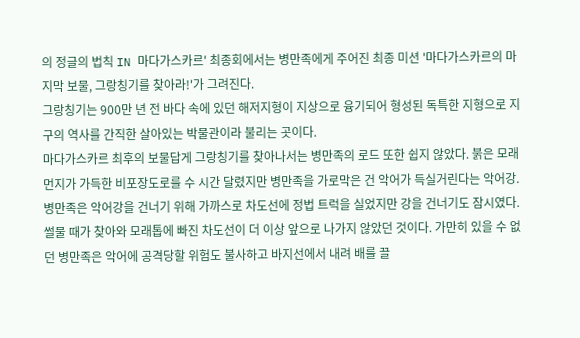의 정글의 법칙 IN 마다가스카르' 최종회에서는 병만족에게 주어진 최종 미션 '마다가스카르의 마지막 보물, 그랑칭기를 찾아라!'가 그려진다.
그랑칭기는 900만 년 전 바다 속에 있던 해저지형이 지상으로 융기되어 형성된 독특한 지형으로 지구의 역사를 간직한 살아있는 박물관이라 불리는 곳이다.
마다가스카르 최후의 보물답게 그랑칭기를 찾아나서는 병만족의 로드 또한 쉽지 않았다. 붉은 모래먼지가 가득한 비포장도로를 수 시간 달렸지만 병만족을 가로막은 건 악어가 득실거린다는 악어강.
병만족은 악어강을 건너기 위해 가까스로 차도선에 정법 트럭을 실었지만 강을 건너기도 잠시였다. 썰물 때가 찾아와 모래톱에 빠진 차도선이 더 이상 앞으로 나가지 않았던 것이다. 가만히 있을 수 없던 병만족은 악어에 공격당할 위험도 불사하고 바지선에서 내려 배를 끌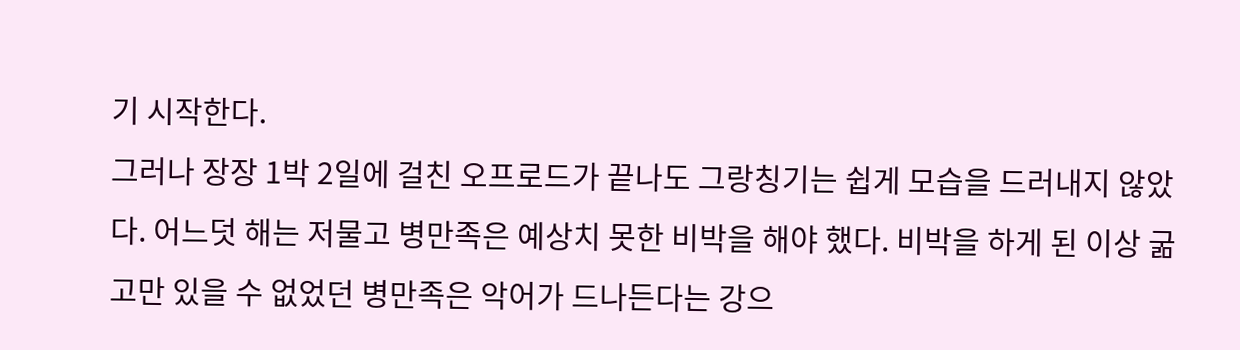기 시작한다.
그러나 장장 1박 2일에 걸친 오프로드가 끝나도 그랑칭기는 쉽게 모습을 드러내지 않았다. 어느덧 해는 저물고 병만족은 예상치 못한 비박을 해야 했다. 비박을 하게 된 이상 굶고만 있을 수 없었던 병만족은 악어가 드나든다는 강으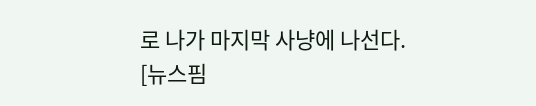로 나가 마지막 사냥에 나선다.
[뉴스핌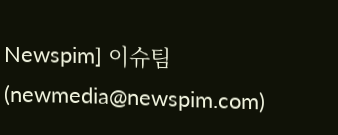Newspim] 이슈팀 (newmedia@newspim.com)